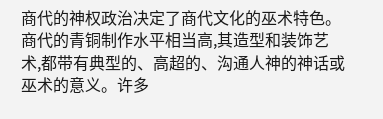商代的神权政治决定了商代文化的巫术特色。商代的青铜制作水平相当高,其造型和装饰艺术,都带有典型的、高超的、沟通人神的神话或巫术的意义。许多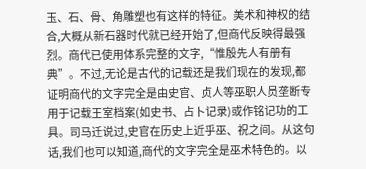玉、石、骨、角雕塑也有这样的特征。美术和神权的结合,大概从新石器时代就已经开始了,但商代反映得最强烈。商代已使用体系完整的文字,“惟殷先人有册有典”。不过,无论是古代的记载还是我们现在的发现,都证明商代的文字完全是由史官、贞人等巫职人员垄断专用于记载王室档案(如史书、占卜记录)或作铭记功的工具。司马迁说过,史官在历史上近乎巫、祝之间。从这句话,我们也可以知道,商代的文字完全是巫术特色的。以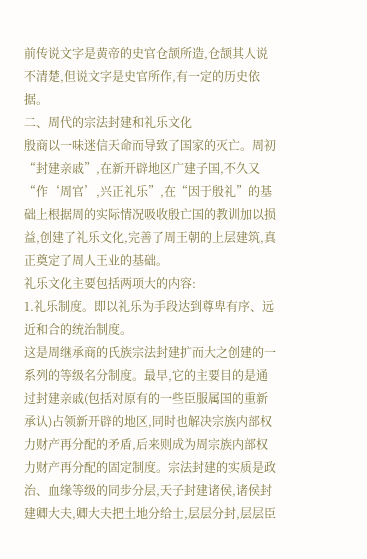前传说文字是黄帝的史官仓颉所造,仓颉其人说不清楚,但说文字是史官所作,有一定的历史依据。
二、周代的宗法封建和礼乐文化
殷商以一味迷信天命而导致了国家的灭亡。周初“封建亲戚”,在新开辟地区广建子国,不久又“作‘周官’,兴正礼乐”,在“因于殷礼”的基础上根据周的实际情况吸收殷亡国的教训加以损益,创建了礼乐文化,完善了周王朝的上层建筑,真正奠定了周人王业的基础。
礼乐文化主要包括两项大的内容:
1.礼乐制度。即以礼乐为手段达到尊卑有序、远近和合的统治制度。
这是周继承商的氏族宗法封建扩而大之创建的一系列的等级名分制度。最早,它的主要目的是通过封建亲戚(包括对原有的一些臣服属国的重新承认)占领新开辟的地区,同时也解决宗族内部权力财产再分配的矛盾,后来则成为周宗族内部权力财产再分配的固定制度。宗法封建的实质是政治、血缘等级的同步分层,天子封建诸侯,诸侯封建卿大夫,卿大夫把土地分给士,层层分封,层层臣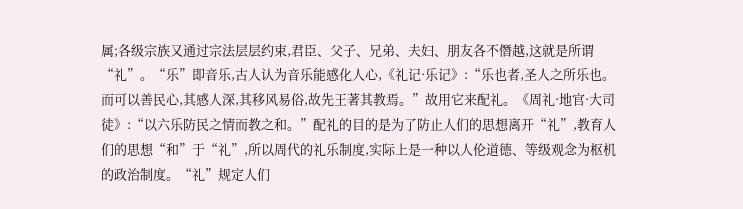属;各级宗族又通过宗法层层约束,君臣、父子、兄弟、夫妇、朋友各不僭越,这就是所谓“礼”。“乐”即音乐,古人认为音乐能感化人心,《礼记·乐记》:“乐也者,圣人之所乐也。而可以善民心,其感人深,其移风易俗,故先王著其教焉。”故用它来配礼。《周礼·地官·大司徒》:“以六乐防民之情而教之和。”配礼的目的是为了防止人们的思想离开“礼”,教育人们的思想“和”于“礼”,所以周代的礼乐制度,实际上是一种以人伦道德、等级观念为枢机的政治制度。“礼”规定人们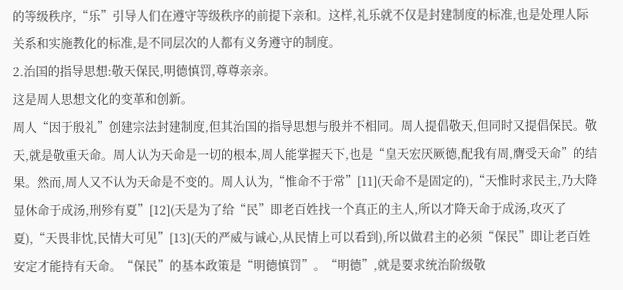的等级秩序,“乐”引导人们在遵守等级秩序的前提下亲和。这样,礼乐就不仅是封建制度的标准,也是处理人际关系和实施教化的标准,是不同层次的人都有义务遵守的制度。
2.治国的指导思想:敬天保民,明德慎罚,尊尊亲亲。
这是周人思想文化的变革和创新。
周人“因于殷礼”创建宗法封建制度,但其治国的指导思想与殷并不相同。周人提倡敬天,但同时又提倡保民。敬天,就是敬重天命。周人认为天命是一切的根本,周人能掌握天下,也是“皇天宏厌厥德,配我有周,膺受天命”的结果。然而,周人又不认为天命是不变的。周人认为,“惟命不于常”[11](天命不是固定的),“天惟时求民主,乃大降显休命于成汤,刑殄有夏”[12](天是为了给“民”即老百姓找一个真正的主人,所以才降天命于成汤,攻灭了夏),“天畏非忱,民情大可见”[13](天的严威与诚心,从民情上可以看到),所以做君主的必须“保民”即让老百姓安定才能持有天命。“保民”的基本政策是“明德慎罚”。“明德”,就是要求统治阶级敬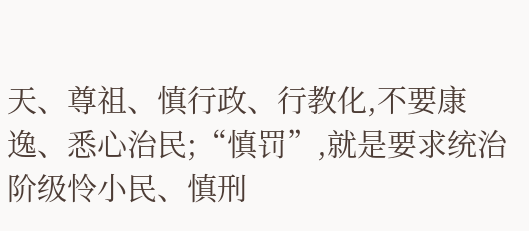天、尊祖、慎行政、行教化,不要康逸、悉心治民;“慎罚”,就是要求统治阶级怜小民、慎刑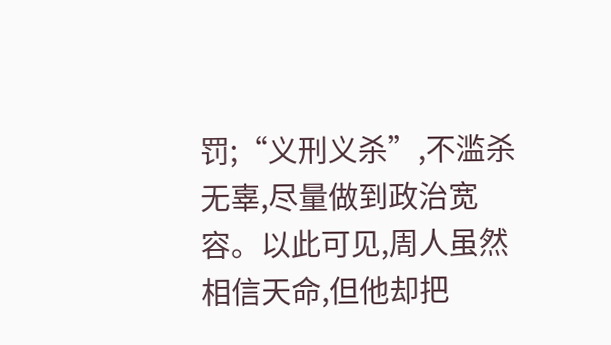罚;“义刑义杀”,不滥杀无辜,尽量做到政治宽容。以此可见,周人虽然相信天命,但他却把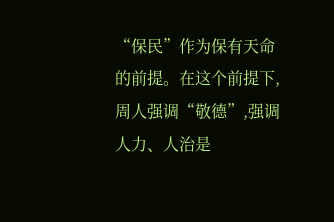“保民”作为保有天命的前提。在这个前提下,周人强调“敬德”,强调人力、人治是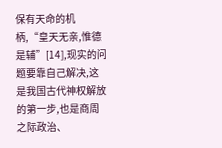保有天命的机柄,“皇天无亲,惟德是辅”[14],现实的问题要靠自己解决,这是我国古代神权解放的第一步,也是商周之际政治、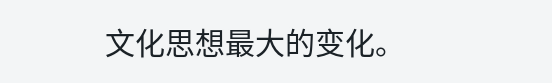文化思想最大的变化。